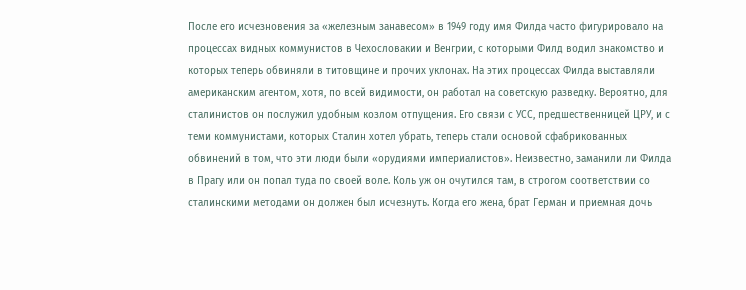После его исчезновения за «железным занавесом» в 1949 году имя Филда часто фигурировало на процессах видных коммунистов в Чехословакии и Венгрии, с которыми Филд водил знакомство и которых теперь обвиняли в титовщине и прочих уклонах. На этих процессах Филда выставляли американским агентом, хотя, по всей видимости, он работал на советскую разведку. Вероятно, для сталинистов он послужил удобным козлом отпущения. Его связи с УСС, предшественницей ЦРУ, и с теми коммунистами, которых Сталин хотел убрать, теперь стали основой сфабрикованных обвинений в том, что эти люди были «орудиями империалистов». Неизвестно, заманили ли Филда в Прагу или он попал туда по своей воле. Коль уж он очутился там, в строгом соответствии со сталинскими методами он должен был исчезнуть. Когда его жена, брат Герман и приемная дочь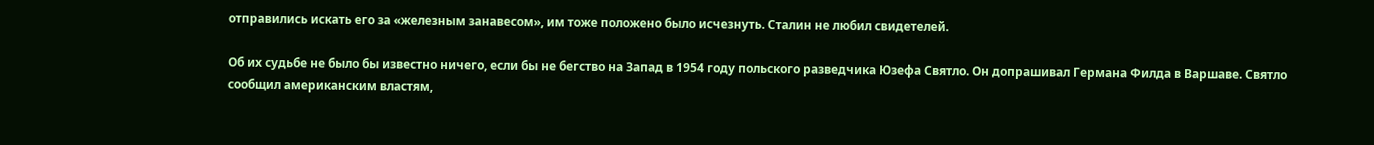отправились искать его за «железным занавесом», им тоже положено было исчезнуть. Сталин не любил свидетелей.

Об их судьбе не было бы известно ничего, если бы не бегство на Запад в 1954 году польского разведчика Юзефа Святло. Он допрашивал Германа Филда в Варшаве. Святло сообщил американским властям,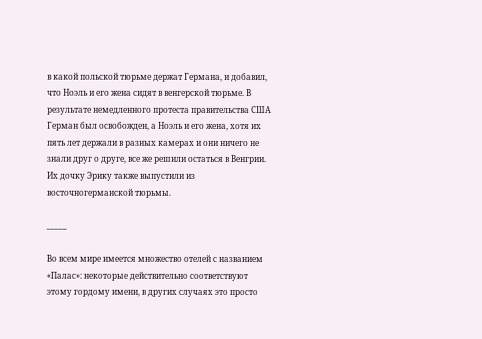в какой польской тюрьме держат Германа, и добавил, что Ноэль и его жена сидят в венгерской тюрьме. В результате немедленного протеста правительства США Герман был освобожден, а Ноэль и его жена, хотя их пять лет держали в разных камерах и они ничего не знали друг о друге, все же решили остаться в Венгрии. Их дочку Эрику также выпустили из восточногерманской тюрьмы.

_____

Во всем мире имеется множество отелей с названием «Палас»: некоторые действительно соответствуют этому гордому имени, в других случаях это просто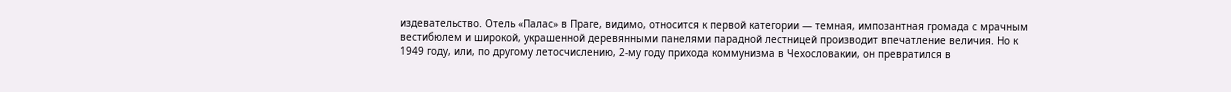издевательство. Отель «Палас» в Праге, видимо, относится к первой категории — темная, импозантная громада с мрачным вестибюлем и широкой, украшенной деревянными панелями парадной лестницей производит впечатление величия. Но к 1949 году, или, по другому летосчислению, 2-му году прихода коммунизма в Чехословакии, он превратился в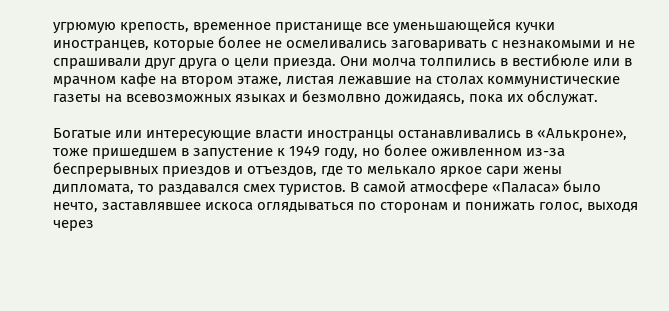угрюмую крепость, временное пристанище все уменьшающейся кучки иностранцев, которые более не осмеливались заговаривать с незнакомыми и не спрашивали друг друга о цели приезда. Они молча толпились в вестибюле или в мрачном кафе на втором этаже, листая лежавшие на столах коммунистические газеты на всевозможных языках и безмолвно дожидаясь, пока их обслужат.

Богатые или интересующие власти иностранцы останавливались в «Алькроне», тоже пришедшем в запустение к 1949 году, но более оживленном из-за беспрерывных приездов и отъездов, где то мелькало яркое сари жены дипломата, то раздавался смех туристов. В самой атмосфере «Паласа» было нечто, заставлявшее искоса оглядываться по сторонам и понижать голос, выходя через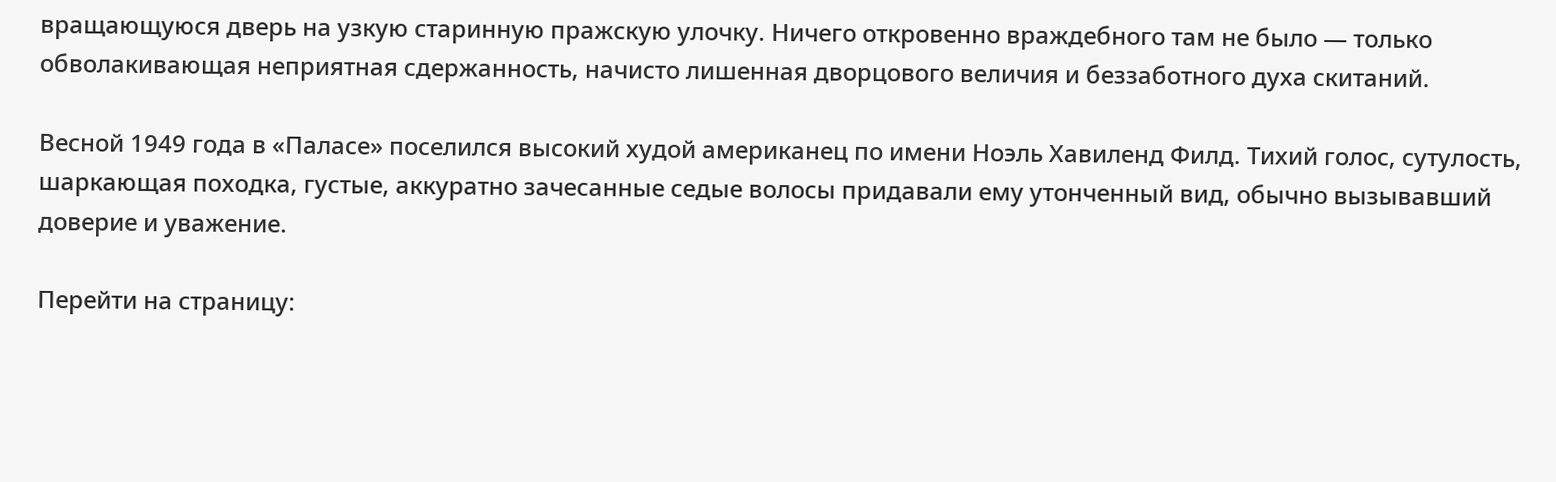вращающуюся дверь на узкую старинную пражскую улочку. Ничего откровенно враждебного там не было — только обволакивающая неприятная сдержанность, начисто лишенная дворцового величия и беззаботного духа скитаний.

Весной 1949 года в «Паласе» поселился высокий худой американец по имени Ноэль Хавиленд Филд. Тихий голос, сутулость, шаркающая походка, густые, аккуратно зачесанные седые волосы придавали ему утонченный вид, обычно вызывавший доверие и уважение.

Перейти на страницу: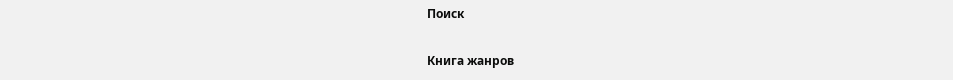Поиск

Книга жанров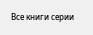Все книги серии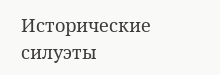Исторические силуэты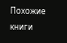Похожие книги